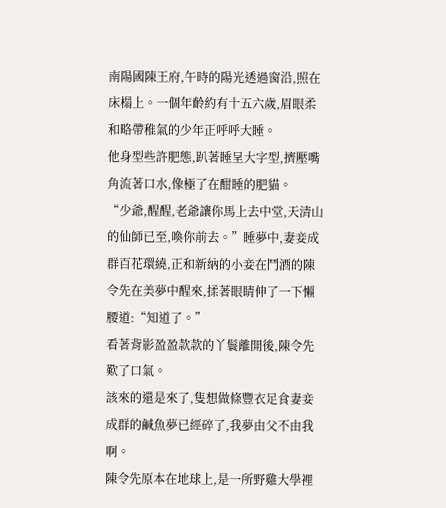南陽國陳王府,午時的陽光透過窗沿,照在床榻上。一個年齡約有十五六歲,眉眼柔和略帶稚氣的少年正呼呼大睡。
他身型些許肥態,趴著睡呈大字型,擠壓嘴角流著口水,像極了在酣睡的肥貓。
“少爺,醒醒,老爺讓你馬上去中堂,天清山的仙師已至,喚你前去。”睡夢中,妻妾成群百花環繞,正和新納的小妾在鬥酒的陳令先在美夢中醒來,揉著眼睛伸了一下懶腰道:“知道了。”
看著背影盈盈款款的丫鬟離開後,陳令先歎了口氣。
該來的還是來了,隻想做條豐衣足食妻妾成群的鹹魚夢已經碎了,我夢由父不由我啊。
陳令先原本在地球上,是一所野雞大學裡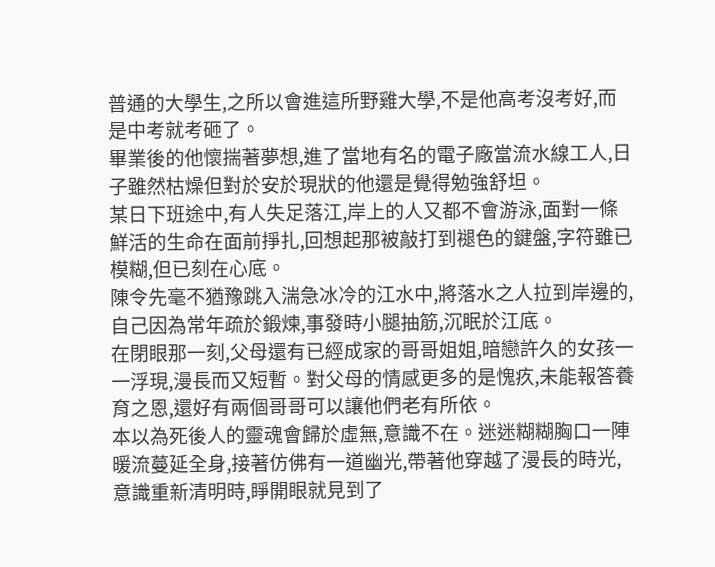普通的大學生,之所以會進這所野雞大學,不是他高考沒考好,而是中考就考砸了。
畢業後的他懷揣著夢想,進了當地有名的電子廠當流水線工人,日子雖然枯燥但對於安於現狀的他還是覺得勉強舒坦。
某日下班途中,有人失足落江,岸上的人又都不會游泳,面對一條鮮活的生命在面前掙扎,回想起那被敲打到褪色的鍵盤,字符雖已模糊,但已刻在心底。
陳令先毫不猶豫跳入湍急冰冷的江水中,將落水之人拉到岸邊的,自己因為常年疏於鍛煉,事發時小腿抽筋,沉眠於江底。
在閉眼那一刻,父母還有已經成家的哥哥姐姐,暗戀許久的女孩一一浮現,漫長而又短暫。對父母的情感更多的是愧疚,未能報答養育之恩,還好有兩個哥哥可以讓他們老有所依。
本以為死後人的靈魂會歸於虛無,意識不在。迷迷糊糊胸口一陣暖流蔓延全身,接著仿佛有一道幽光,帶著他穿越了漫長的時光,意識重新清明時,睜開眼就見到了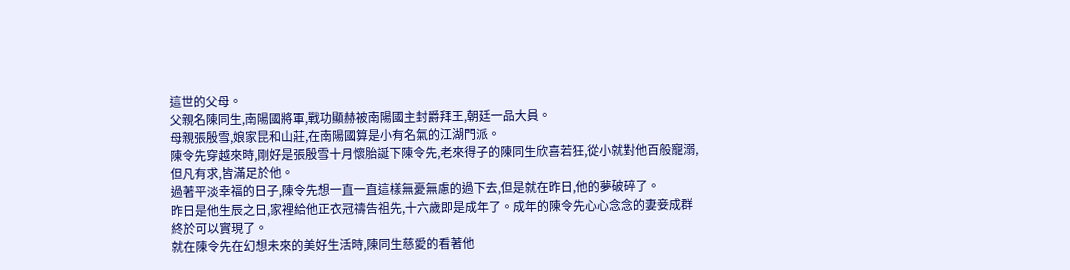這世的父母。
父親名陳同生,南陽國將軍,戰功顯赫被南陽國主封爵拜王,朝廷一品大員。
母親張殷雪,娘家昆和山莊,在南陽國算是小有名氣的江湖門派。
陳令先穿越來時,剛好是張殷雪十月懷胎誕下陳令先,老來得子的陳同生欣喜若狂,從小就對他百般寵溺,但凡有求,皆滿足於他。
過著平淡幸福的日子,陳令先想一直一直這樣無憂無慮的過下去,但是就在昨日,他的夢破碎了。
昨日是他生辰之日,家裡給他正衣冠禱告祖先,十六歲即是成年了。成年的陳令先心心念念的妻妾成群終於可以實現了。
就在陳令先在幻想未來的美好生活時,陳同生慈愛的看著他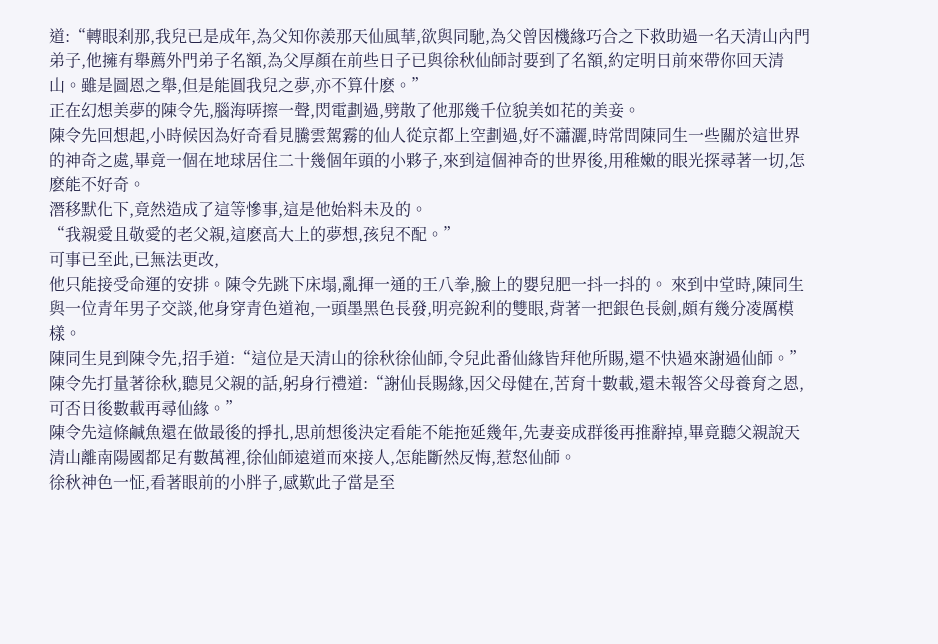道:“轉眼刹那,我兒已是成年,為父知你羨那天仙風華,欲與同馳,為父曾因機緣巧合之下救助過一名天清山內門弟子,他擁有舉薦外門弟子名額,為父厚顏在前些日子已與徐秋仙師討要到了名額,約定明日前來帶你回天清山。雖是圖恩之舉,但是能圓我兒之夢,亦不算什麽。”
正在幻想美夢的陳令先,腦海哢擦一聲,閃電劃過,劈散了他那幾千位貌美如花的美妾。
陳令先回想起,小時候因為好奇看見騰雲駕霧的仙人從京都上空劃過,好不瀟灑,時常問陳同生一些關於這世界的神奇之處,畢竟一個在地球居住二十幾個年頭的小夥子,來到這個神奇的世界後,用稚嫩的眼光探尋著一切,怎麽能不好奇。
潛移默化下,竟然造成了這等慘事,這是他始料未及的。
“我親愛且敬愛的老父親,這麽高大上的夢想,孩兒不配。”
可事已至此,已無法更改,
他只能接受命運的安排。陳令先跳下床塌,亂揮一通的王八拳,臉上的嬰兒肥一抖一抖的。 來到中堂時,陳同生與一位青年男子交談,他身穿青色道袍,一頭墨黑色長發,明亮銳利的雙眼,背著一把銀色長劍,頗有幾分凌厲模樣。
陳同生見到陳令先,招手道:“這位是天清山的徐秋徐仙師,令兒此番仙緣皆拜他所賜,還不快過來謝過仙師。”
陳令先打量著徐秋,聽見父親的話,躬身行禮道:“謝仙長賜緣,因父母健在,苦育十數載,還未報答父母養育之恩,可否日後數載再尋仙緣。”
陳令先這條鹹魚還在做最後的掙扎,思前想後決定看能不能拖延幾年,先妻妾成群後再推辭掉,畢竟聽父親說天清山離南陽國都足有數萬裡,徐仙師遠道而來接人,怎能斷然反悔,惹怒仙師。
徐秋神色一怔,看著眼前的小胖子,感歎此子當是至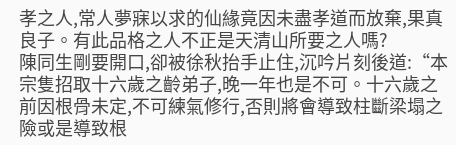孝之人,常人夢寐以求的仙緣竟因未盡孝道而放棄,果真良子。有此品格之人不正是天清山所要之人嗎?
陳同生剛要開口,卻被徐秋抬手止住,沉吟片刻後道:“本宗隻招取十六歲之齡弟子,晚一年也是不可。十六歲之前因根骨未定,不可練氣修行,否則將會導致柱斷梁塌之險或是導致根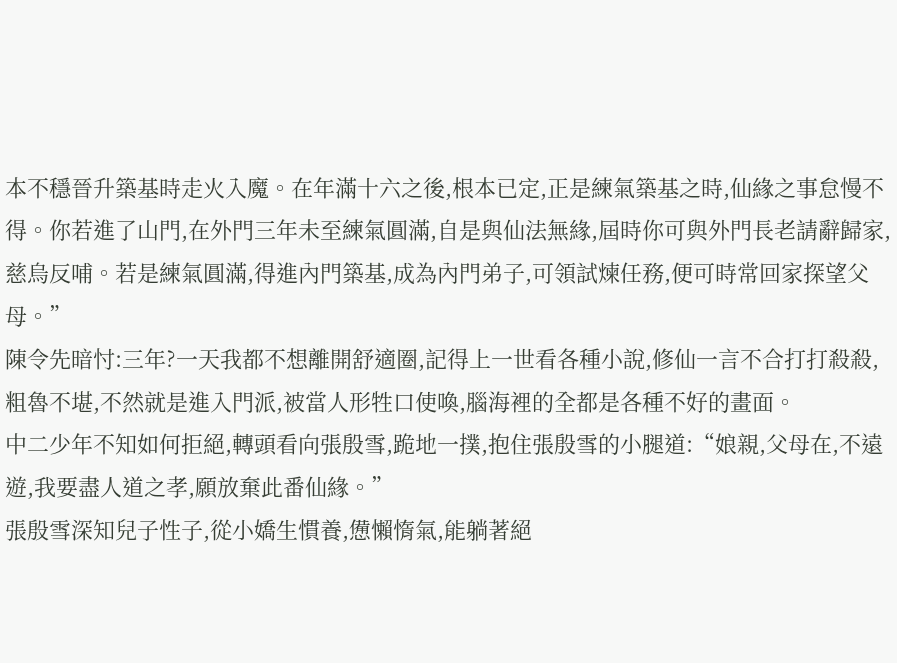本不穩晉升築基時走火入魔。在年滿十六之後,根本已定,正是練氣築基之時,仙緣之事怠慢不得。你若進了山門,在外門三年未至練氣圓滿,自是與仙法無緣,屆時你可與外門長老請辭歸家,慈烏反哺。若是練氣圓滿,得進內門築基,成為內門弟子,可領試煉任務,便可時常回家探望父母。”
陳令先暗忖:三年?一天我都不想離開舒適圈,記得上一世看各種小說,修仙一言不合打打殺殺,粗魯不堪,不然就是進入門派,被當人形牲口使喚,腦海裡的全都是各種不好的畫面。
中二少年不知如何拒絕,轉頭看向張殷雪,跪地一撲,抱住張殷雪的小腿道:“娘親,父母在,不遠遊,我要盡人道之孝,願放棄此番仙緣。”
張殷雪深知兒子性子,從小嬌生慣養,憊懶惰氣,能躺著絕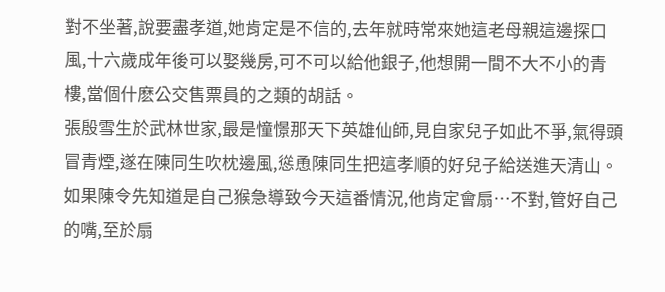對不坐著,說要盡孝道,她肯定是不信的,去年就時常來她這老母親這邊探口風,十六歲成年後可以娶幾房,可不可以給他銀子,他想開一間不大不小的青樓,當個什麽公交售票員的之類的胡話。
張殷雪生於武林世家,最是憧憬那天下英雄仙師,見自家兒子如此不爭,氣得頭冒青煙,遂在陳同生吹枕邊風,慫恿陳同生把這孝順的好兒子給送進天清山。
如果陳令先知道是自己猴急導致今天這番情況,他肯定會扇…不對,管好自己的嘴,至於扇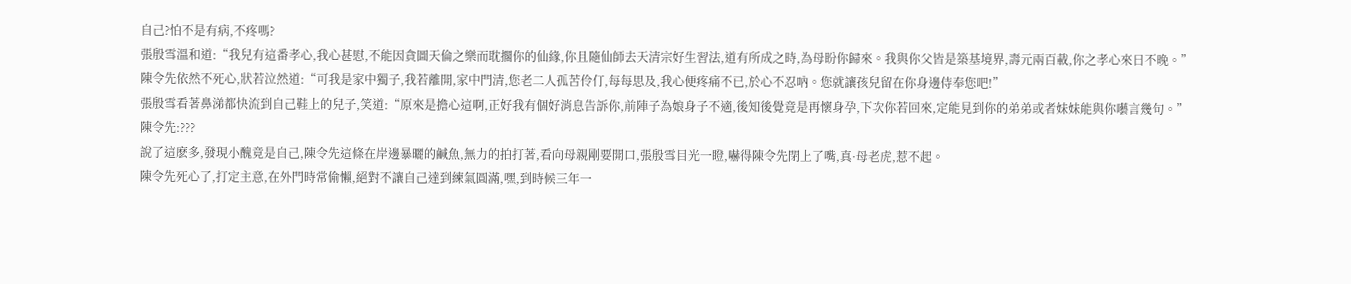自己?怕不是有病,不疼嗎?
張殷雪溫和道:“我兒有這番孝心,我心甚慰,不能因貪圖天倫之樂而耽擱你的仙緣,你且隨仙師去天清宗好生習法,道有所成之時,為母盼你歸來。我與你父皆是築基境界,壽元兩百載,你之孝心來日不晚。”
陳令先依然不死心,狀若泣然道:“可我是家中獨子,我若離開,家中門清,您老二人孤苦伶仃,每每思及,我心便疼痛不已,於心不忍吶。您就讓孩兒留在你身邊侍奉您吧!”
張殷雪看著鼻涕都快流到自己鞋上的兒子,笑道:“原來是擔心這啊,正好我有個好消息告訴你,前陣子為娘身子不適,後知後覺竟是再懷身孕,下次你若回來,定能見到你的弟弟或者妹妹能與你囈言幾句。”
陳令先:???
說了這麽多,發現小醜竟是自己,陳令先這條在岸邊暴曬的鹹魚,無力的拍打著,看向母親剛要開口,張殷雪目光一瞪,嚇得陳令先閉上了嘴,真·母老虎,惹不起。
陳令先死心了,打定主意,在外門時常偷懶,絕對不讓自己達到練氣圓滿,嘿,到時候三年一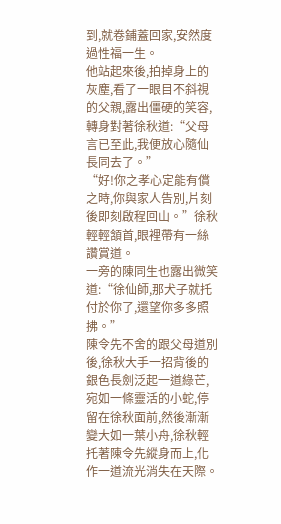到,就卷鋪蓋回家,安然度過性福一生。
他站起來後,拍掉身上的灰塵,看了一眼目不斜視的父親,露出僵硬的笑容,轉身對著徐秋道:“父母言已至此,我便放心隨仙長同去了。”
“好!你之孝心定能有償之時,你與家人告別,片刻後即刻啟程回山。”徐秋輕輕頷首,眼裡帶有一絲讚賞道。
一旁的陳同生也露出微笑道:“徐仙師,那犬子就托付於你了,還望你多多照拂。”
陳令先不舍的跟父母道別後,徐秋大手一招背後的銀色長劍泛起一道綠芒,宛如一條靈活的小蛇,停留在徐秋面前,然後漸漸變大如一葉小舟,徐秋輕托著陳令先縱身而上,化作一道流光消失在天際。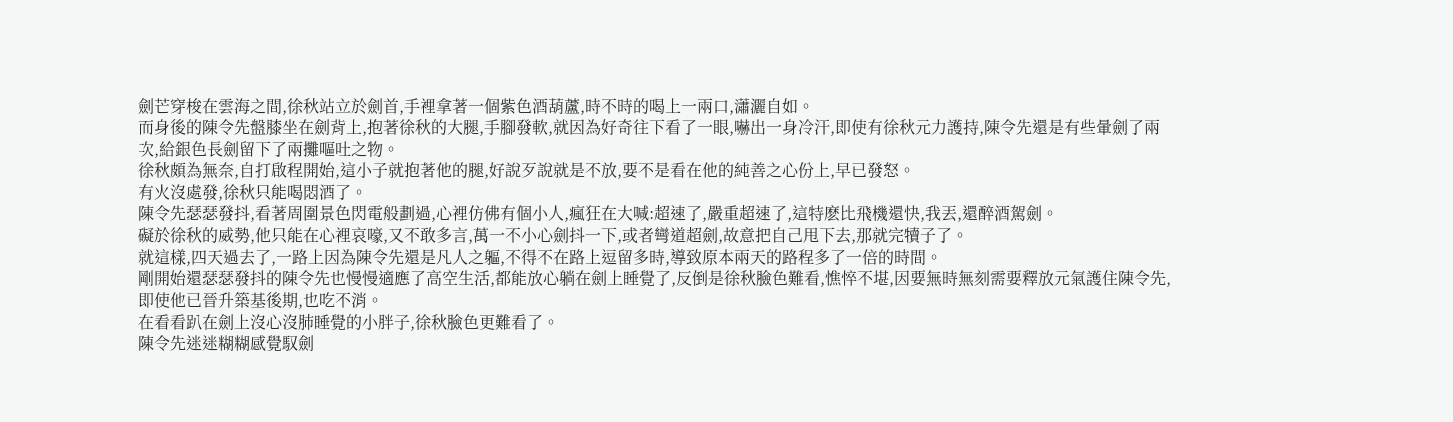劍芒穿梭在雲海之間,徐秋站立於劍首,手裡拿著一個紫色酒葫蘆,時不時的喝上一兩口,瀟灑自如。
而身後的陳令先盤膝坐在劍背上,抱著徐秋的大腿,手腳發軟,就因為好奇往下看了一眼,嚇出一身冷汗,即使有徐秋元力護持,陳令先還是有些暈劍了兩次,給銀色長劍留下了兩攤嘔吐之物。
徐秋頗為無奈,自打啟程開始,這小子就抱著他的腿,好說歹說就是不放,要不是看在他的純善之心份上,早已發怒。
有火沒處發,徐秋只能喝悶酒了。
陳令先瑟瑟發抖,看著周圍景色閃電般劃過,心裡仿佛有個小人,瘋狂在大喊:超速了,嚴重超速了,這特麽比飛機還快,我丟,還醉酒駕劍。
礙於徐秋的威勢,他只能在心裡哀嚎,又不敢多言,萬一不小心劍抖一下,或者彎道超劍,故意把自己甩下去,那就完犢子了。
就這樣,四天過去了,一路上因為陳令先還是凡人之軀,不得不在路上逗留多時,導致原本兩天的路程多了一倍的時間。
剛開始還瑟瑟發抖的陳令先也慢慢適應了高空生活,都能放心躺在劍上睡覺了,反倒是徐秋臉色難看,憔悴不堪,因要無時無刻需要釋放元氣護住陳令先,即使他已晉升築基後期,也吃不消。
在看看趴在劍上沒心沒肺睡覺的小胖子,徐秋臉色更難看了。
陳令先迷迷糊糊感覺馭劍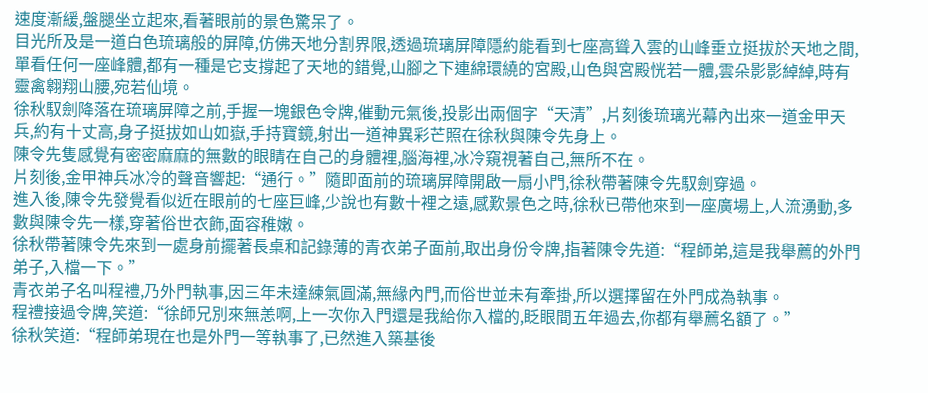速度漸緩,盤腿坐立起來,看著眼前的景色驚呆了。
目光所及是一道白色琉璃般的屏障,仿佛天地分割界限,透過琉璃屏障隱約能看到七座高聳入雲的山峰垂立挺拔於天地之間,單看任何一座峰體,都有一種是它支撐起了天地的錯覺,山腳之下連綿環繞的宮殿,山色與宮殿恍若一體,雲朵影影綽綽,時有靈禽翱翔山腰,宛若仙境。
徐秋馭劍降落在琉璃屏障之前,手握一塊銀色令牌,催動元氣後,投影出兩個字“天清”,片刻後琉璃光幕內出來一道金甲天兵,約有十丈高,身子挺拔如山如嶽,手持寶鏡,射出一道神異彩芒照在徐秋與陳令先身上。
陳令先隻感覺有密密麻麻的無數的眼睛在自己的身體裡,腦海裡,冰冷窺視著自己,無所不在。
片刻後,金甲神兵冰冷的聲音響起:“通行。”隨即面前的琉璃屏障開啟一扇小門,徐秋帶著陳令先馭劍穿過。
進入後,陳令先發覺看似近在眼前的七座巨峰,少說也有數十裡之遠,感歎景色之時,徐秋已帶他來到一座廣場上,人流湧動,多數與陳令先一樣,穿著俗世衣飾,面容稚嫩。
徐秋帶著陳令先來到一處身前擺著長桌和記錄薄的青衣弟子面前,取出身份令牌,指著陳令先道:“程師弟,這是我舉薦的外門弟子,入檔一下。”
青衣弟子名叫程禮,乃外門執事,因三年未達練氣圓滿,無緣內門,而俗世並未有牽掛,所以選擇留在外門成為執事。
程禮接過令牌,笑道:“徐師兄別來無恙啊,上一次你入門還是我給你入檔的,眨眼間五年過去,你都有舉薦名額了。”
徐秋笑道:“程師弟現在也是外門一等執事了,已然進入築基後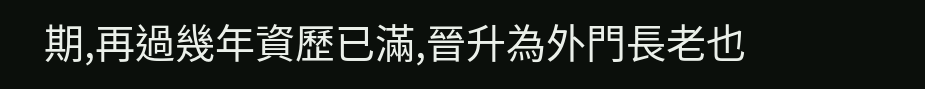期,再過幾年資歷已滿,晉升為外門長老也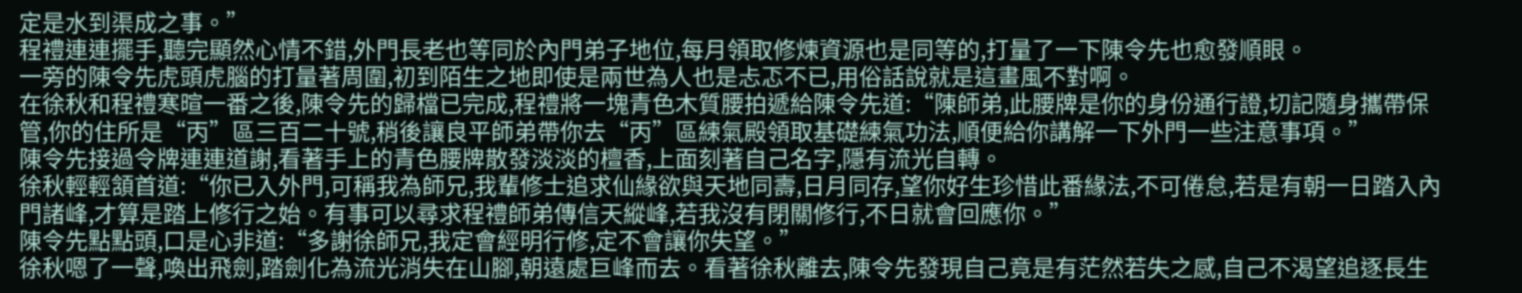定是水到渠成之事。”
程禮連連擺手,聽完顯然心情不錯,外門長老也等同於內門弟子地位,每月領取修煉資源也是同等的,打量了一下陳令先也愈發順眼。
一旁的陳令先虎頭虎腦的打量著周圍,初到陌生之地即使是兩世為人也是忐忑不已,用俗話說就是這畫風不對啊。
在徐秋和程禮寒暄一番之後,陳令先的歸檔已完成,程禮將一塊青色木質腰拍遞給陳令先道:“陳師弟,此腰牌是你的身份通行證,切記隨身攜帶保管,你的住所是“丙”區三百二十號,稍後讓良平師弟帶你去“丙”區練氣殿領取基礎練氣功法,順便給你講解一下外門一些注意事項。”
陳令先接過令牌連連道謝,看著手上的青色腰牌散發淡淡的檀香,上面刻著自己名字,隱有流光自轉。
徐秋輕輕頷首道:“你已入外門,可稱我為師兄,我輩修士追求仙緣欲與天地同壽,日月同存,望你好生珍惜此番緣法,不可倦怠,若是有朝一日踏入內門諸峰,才算是踏上修行之始。有事可以尋求程禮師弟傳信天縱峰,若我沒有閉關修行,不日就會回應你。”
陳令先點點頭,口是心非道:“多謝徐師兄,我定會經明行修,定不會讓你失望。”
徐秋嗯了一聲,喚出飛劍,踏劍化為流光消失在山腳,朝遠處巨峰而去。看著徐秋離去,陳令先發現自己竟是有茫然若失之感,自己不渴望追逐長生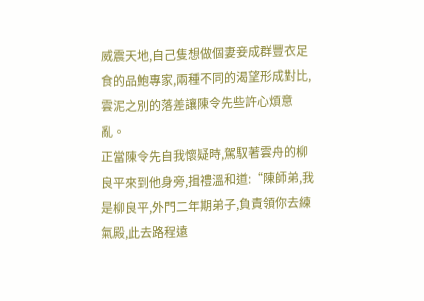威震天地,自己隻想做個妻妾成群豐衣足食的品鮑專家,兩種不同的渴望形成對比,雲泥之別的落差讓陳令先些許心煩意亂。
正當陳令先自我懷疑時,駕馭著雲舟的柳良平來到他身旁,揖禮溫和道:“陳師弟,我是柳良平,外門二年期弟子,負責領你去練氣殿,此去路程遠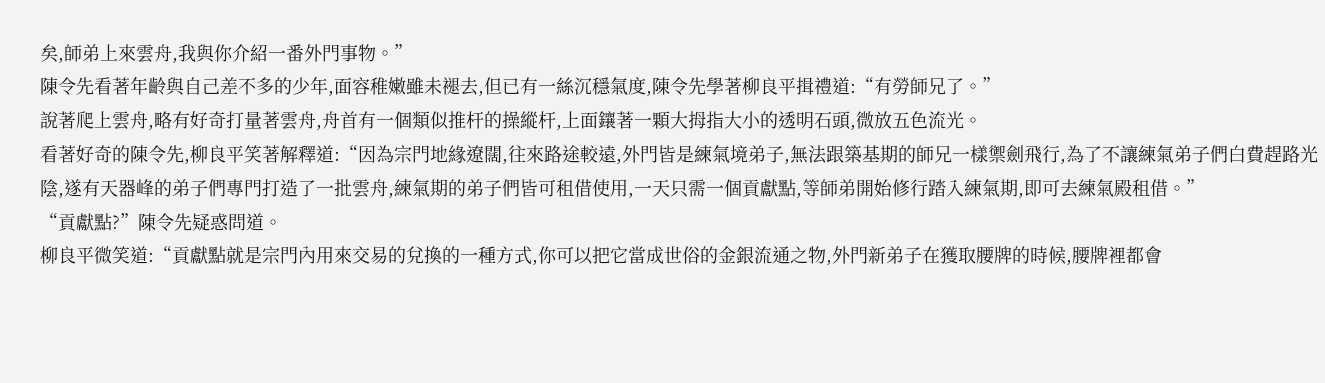矣,師弟上來雲舟,我與你介紹一番外門事物。”
陳令先看著年齡與自己差不多的少年,面容稚嫩雖未褪去,但已有一絲沉穩氣度,陳令先學著柳良平揖禮道:“有勞師兄了。”
說著爬上雲舟,略有好奇打量著雲舟,舟首有一個類似推杆的操縱杆,上面鑲著一顆大拇指大小的透明石頭,微放五色流光。
看著好奇的陳令先,柳良平笑著解釋道:“因為宗門地緣遼闊,往來路途較遠,外門皆是練氣境弟子,無法跟築基期的師兄一樣禦劍飛行,為了不讓練氣弟子們白費趕路光陰,遂有天器峰的弟子們專門打造了一批雲舟,練氣期的弟子們皆可租借使用,一天只需一個貢獻點,等師弟開始修行踏入練氣期,即可去練氣殿租借。”
“貢獻點?”陳令先疑惑問道。
柳良平微笑道:“貢獻點就是宗門內用來交易的兌換的一種方式,你可以把它當成世俗的金銀流通之物,外門新弟子在獲取腰牌的時候,腰牌裡都會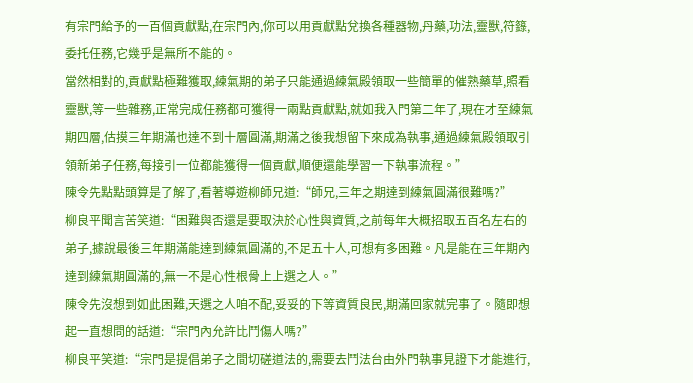有宗門給予的一百個貢獻點,在宗門內,你可以用貢獻點兌換各種器物,丹藥,功法,靈獸,符籙,委托任務,它幾乎是無所不能的。
當然相對的,貢獻點極難獲取,練氣期的弟子只能通過練氣殿領取一些簡單的催熟藥草,照看靈獸,等一些雜務,正常完成任務都可獲得一兩點貢獻點,就如我入門第二年了,現在才至練氣期四層,估摸三年期滿也達不到十層圓滿,期滿之後我想留下來成為執事,通過練氣殿領取引領新弟子任務,每接引一位都能獲得一個貢獻,順便還能學習一下執事流程。”
陳令先點點頭算是了解了,看著導遊柳師兄道:“師兄,三年之期達到練氣圓滿很難嗎?”
柳良平聞言苦笑道:“困難與否還是要取決於心性與資質,之前每年大概招取五百名左右的弟子,據說最後三年期滿能達到練氣圓滿的,不足五十人,可想有多困難。凡是能在三年期內達到練氣期圓滿的,無一不是心性根骨上上選之人。”
陳令先沒想到如此困難,天選之人咱不配,妥妥的下等資質良民,期滿回家就完事了。隨即想起一直想問的話道:“宗門內允許比鬥傷人嗎?”
柳良平笑道:“宗門是提倡弟子之間切磋道法的,需要去鬥法台由外門執事見證下才能進行,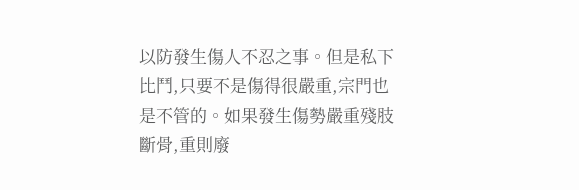以防發生傷人不忍之事。但是私下比鬥,只要不是傷得很嚴重,宗門也是不管的。如果發生傷勢嚴重殘肢斷骨,重則廢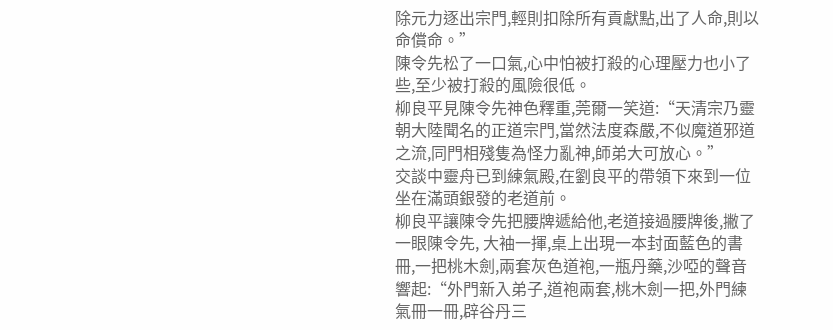除元力逐出宗門,輕則扣除所有貢獻點,出了人命,則以命償命。”
陳令先松了一口氣,心中怕被打殺的心理壓力也小了些,至少被打殺的風險很低。
柳良平見陳令先神色釋重,莞爾一笑道:“天清宗乃靈朝大陸聞名的正道宗門,當然法度森嚴,不似魔道邪道之流,同門相殘隻為怪力亂神,師弟大可放心。”
交談中靈舟已到練氣殿,在劉良平的帶領下來到一位坐在滿頭銀發的老道前。
柳良平讓陳令先把腰牌遞給他,老道接過腰牌後,撇了一眼陳令先, 大袖一揮,桌上出現一本封面藍色的書冊,一把桃木劍,兩套灰色道袍,一瓶丹藥,沙啞的聲音響起:“外門新入弟子,道袍兩套,桃木劍一把,外門練氣冊一冊,辟谷丹三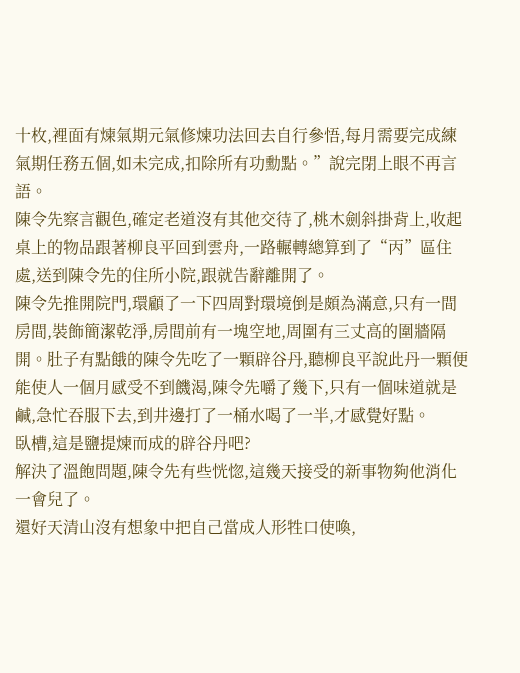十枚,裡面有煉氣期元氣修煉功法回去自行參悟,每月需要完成練氣期任務五個,如未完成,扣除所有功勳點。”說完閉上眼不再言語。
陳令先察言觀色,確定老道沒有其他交待了,桃木劍斜掛背上,收起桌上的物品跟著柳良平回到雲舟,一路輾轉總算到了“丙”區住處,送到陳令先的住所小院,跟就告辭離開了。
陳令先推開院門,環顧了一下四周對環境倒是頗為滿意,只有一間房間,裝飾簡潔乾淨,房間前有一塊空地,周圍有三丈高的圍牆隔開。肚子有點餓的陳令先吃了一顆辟谷丹,聽柳良平說此丹一顆便能使人一個月感受不到饑渴,陳令先嚼了幾下,只有一個味道就是鹹,急忙吞服下去,到井邊打了一桶水喝了一半,才感覺好點。
臥槽,這是鹽提煉而成的辟谷丹吧?
解決了溫飽問題,陳令先有些恍惚,這幾天接受的新事物夠他消化一會兒了。
還好天清山沒有想象中把自己當成人形牲口使喚,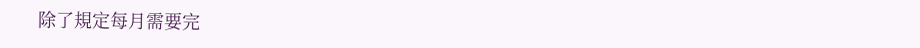除了規定每月需要完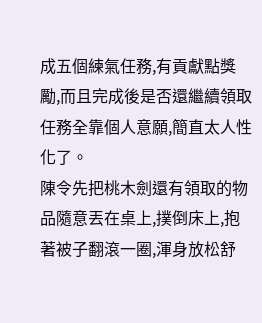成五個練氣任務,有貢獻點獎勵,而且完成後是否還繼續領取任務全靠個人意願,簡直太人性化了。
陳令先把桃木劍還有領取的物品隨意丟在桌上,撲倒床上,抱著被子翻滾一圈,渾身放松舒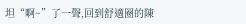坦“啊~”了一聲,回到舒適圈的陳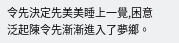令先決定先美美睡上一覺,困意泛起陳令先漸漸進入了夢鄉。